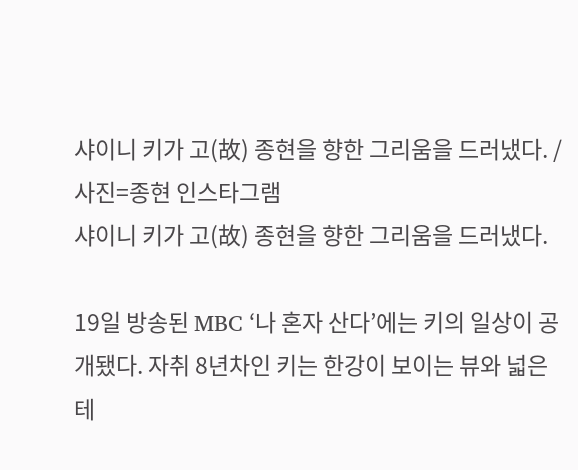샤이니 키가 고(故) 종현을 향한 그리움을 드러냈다. /사진=종현 인스타그램
샤이니 키가 고(故) 종현을 향한 그리움을 드러냈다.

19일 방송된 MBC ‘나 혼자 산다’에는 키의 일상이 공개됐다. 자취 8년차인 키는 한강이 보이는 뷰와 넓은 테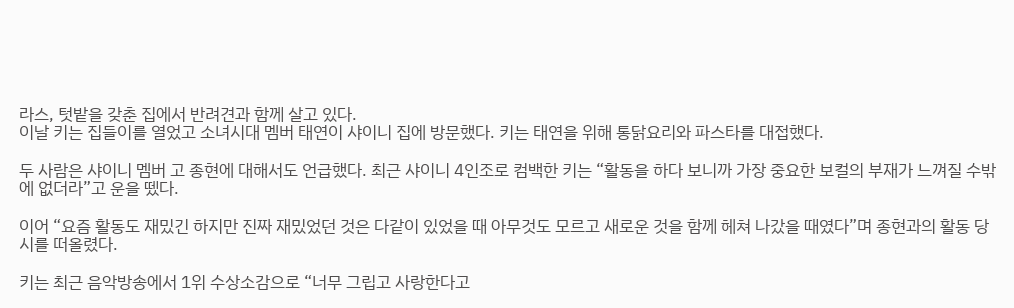라스, 텃밭을 갖춘 집에서 반려견과 함께 살고 있다.
이날 키는 집들이를 열었고 소녀시대 멤버 태연이 샤이니 집에 방문했다. 키는 태연을 위해 통닭요리와 파스타를 대접했다.

두 사람은 샤이니 멤버 고 종현에 대해서도 언급했다. 최근 샤이니 4인조로 컴백한 키는 “활동을 하다 보니까 가장 중요한 보컬의 부재가 느껴질 수밖에 없더라”고 운을 뗐다.

이어 “요즘 활동도 재밌긴 하지만 진짜 재밌었던 것은 다같이 있었을 때 아무것도 모르고 새로운 것을 함께 헤쳐 나갔을 때였다”며 종현과의 활동 당시를 떠올렸다.

키는 최근 음악방송에서 1위 수상소감으로 “너무 그립고 사랑한다고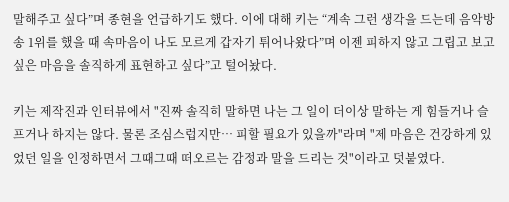말해주고 싶다”며 종현을 언급하기도 했다. 이에 대해 키는 “계속 그런 생각을 드는데 음악방송 1위를 했을 때 속마음이 나도 모르게 갑자기 튀어나왔다”며 이젠 피하지 않고 그립고 보고 싶은 마음을 솔직하게 표현하고 싶다”고 털어놨다.

키는 제작진과 인터뷰에서 "진짜 솔직히 말하면 나는 그 일이 더이상 말하는 게 힘들거나 슬프거나 하지는 않다. 물론 조심스럽지만… 피할 필요가 있을까"라며 "제 마음은 건강하게 있었던 일을 인정하면서 그때그때 떠오르는 감정과 말을 드리는 것"이라고 덧붙였다.